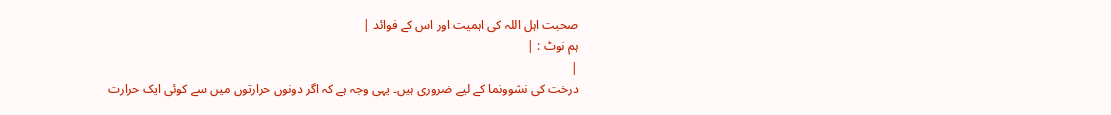صحبت اہل اللہ کی اہمیت اور اس کے فوائد |
ہم نوٹ : |
|
درخت کی نشوونما کے لیے ضروری ہیں۔ یہی وجہ ہے کہ اگر دونوں حرارتوں میں سے کوئی ایک حرارت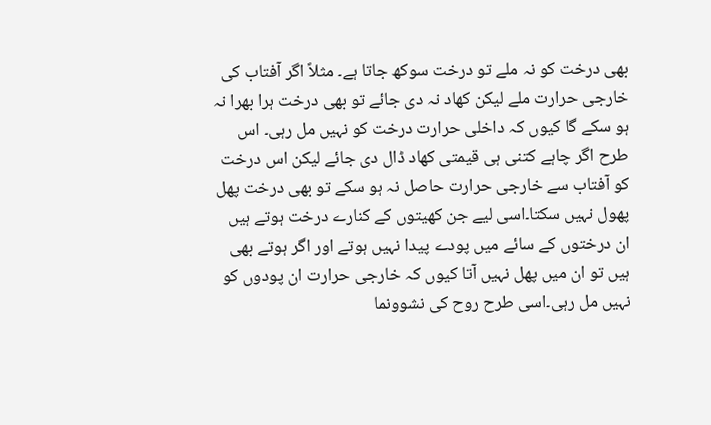بھی درخت کو نہ ملے تو درخت سوکھ جاتا ہے۔ مثلاً اگر آفتاب کی خارجی حرارت ملے لیکن کھاد نہ دی جائے تو بھی درخت ہرا بھرا نہ ہو سکے گا کیوں کہ داخلی حرارت درخت کو نہیں مل رہی۔ اس طرح اگر چاہے کتنی ہی قیمتی کھاد ڈال دی جائے لیکن اس درخت کو آفتاب سے خارجی حرارت حاصل نہ ہو سکے تو بھی درخت پھل پھول نہیں سکتا۔اسی لیے جن کھیتوں کے کنارے درخت ہوتے ہیں ان درختوں کے سائے میں پودے پیدا نہیں ہوتے اور اگر ہوتے بھی ہیں تو ان میں پھل نہیں آتا کیوں کہ خارجی حرارت ان پودوں کو نہیں مل رہی۔اسی طرح روح کی نشوونما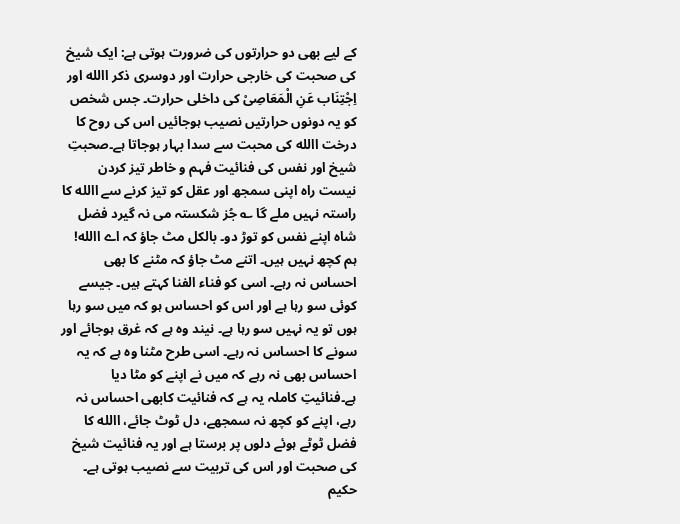کے لیے بھی دو حرارتوں کی ضرورت ہوتی ہے: ایک شیخ کی صحبت کی خارجی حرارت اور دوسری ذکر االله اور اِجْتِنَاب عَنِ الْمَعَاصِیْ کی داخلی حرارت۔ جس شخص کو یہ دونوں حرارتیں نصیب ہوجائیں اس کی روح کا درخت االله کی محبت سے سدا بہار ہوجاتا ہے۔صحبتِ شیخ اور نفس کی فنائیت فہم و خاطر تیز کردن نیست راہ اپنی سمجھ اور عقل کو تیز کرنے سے االله کا راستہ نہیں ملے گا ؎ جُز شکستہ می نہ گیرد فضل شاہ اپنے نفس کو توڑ دو۔ بالکل مٹ جاؤ کہ اے االله! ہم کچھ نہیں ہیں۔ اتنے مٹ جاؤ کہ مٹنے کا بھی احساس نہ رہے۔ اسی کو فناء الفنا کہتے ہیں۔ جیسے کوئی سو رہا ہے اور اس کو احساس ہو کہ میں سو رہا ہوں تو یہ نہیں سو رہا ہے۔ نیند وہ ہے کہ غرق ہوجائے اور سونے کا احساس نہ رہے۔ اسی طرح مٹنا وہ ہے کہ یہ احساس بھی نہ رہے کہ میں نے اپنے کو مٹا دیا ہے۔فنائیتِ کاملہ یہ ہے کہ فنائیت کابھی احساس نہ رہے، اپنے کو کچھ نہ سمجھے، دل ٹوٹ جائے، االله کا فضل ٹوٹے ہوئے دلوں پر برستا ہے اور یہ فنائیت شیخ کی صحبت اور اس کی تربیت سے نصیب ہوتی ہے۔ حکیم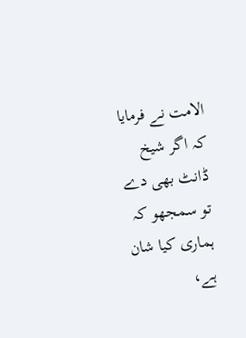الامت نے فرمایا کہ اگر شیخ ڈانٹ بھی دے تو سمجھو کہ ہماری کیا شان ہے،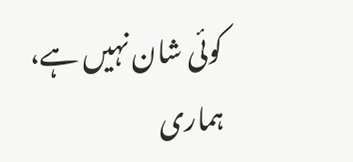کوئی شان نہیں ہے، ہماری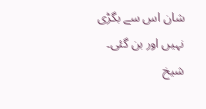شان اس سے بگڑی نہیں اور بن گئی۔ شیخ